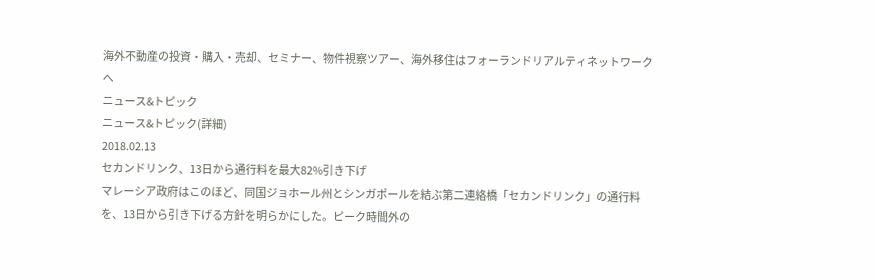海外不動産の投資・購入・売却、セミナー、物件視察ツアー、海外移住はフォーランドリアルティネットワークへ
ニュース&トピック
ニュース&トピック(詳細)
2018.02.13
セカンドリンク、13日から通行料を最大82%引き下げ
マレーシア政府はこのほど、同国ジョホール州とシンガポールを結ぶ第二連絡橋「セカンドリンク」の通行料を、13日から引き下げる方針を明らかにした。ピーク時間外の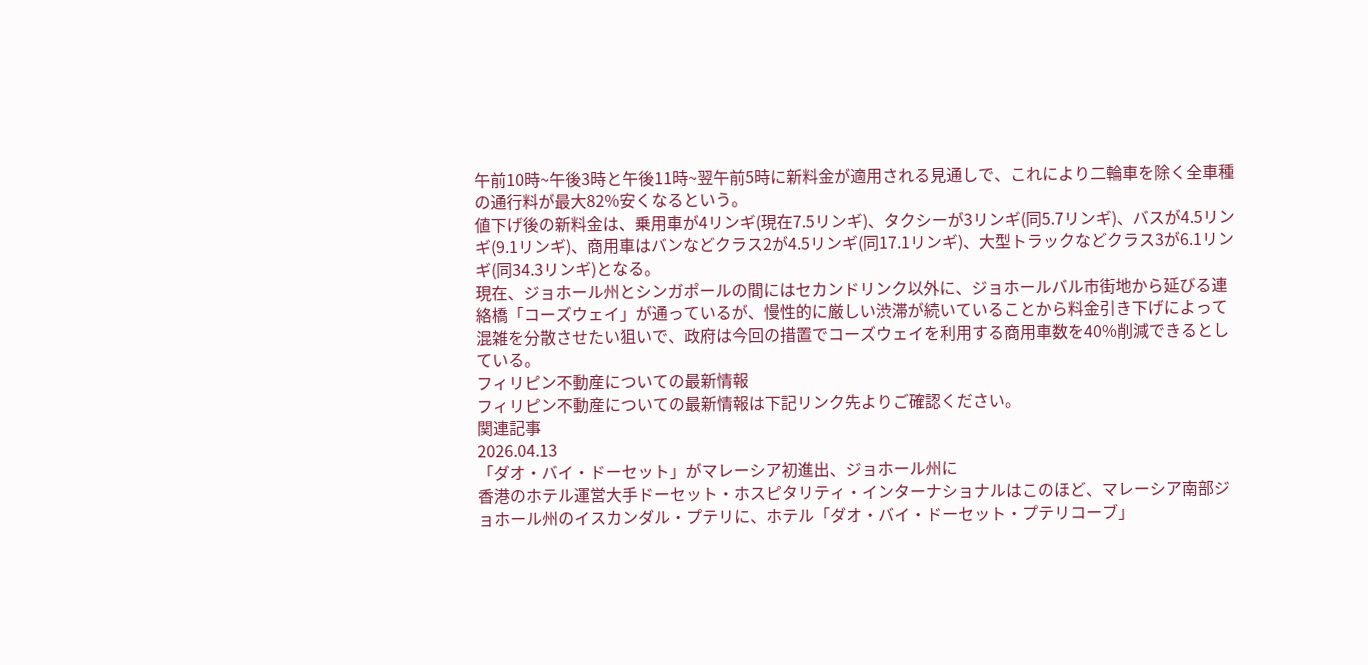午前10時~午後3時と午後11時~翌午前5時に新料金が適用される見通しで、これにより二輪車を除く全車種の通行料が最大82%安くなるという。
値下げ後の新料金は、乗用車が4リンギ(現在7.5リンギ)、タクシーが3リンギ(同5.7リンギ)、バスが4.5リンギ(9.1リンギ)、商用車はバンなどクラス2が4.5リンギ(同17.1リンギ)、大型トラックなどクラス3が6.1リンギ(同34.3リンギ)となる。
現在、ジョホール州とシンガポールの間にはセカンドリンク以外に、ジョホールバル市街地から延びる連絡橋「コーズウェイ」が通っているが、慢性的に厳しい渋滞が続いていることから料金引き下げによって混雑を分散させたい狙いで、政府は今回の措置でコーズウェイを利用する商用車数を40%削減できるとしている。
フィリピン不動産についての最新情報
フィリピン不動産についての最新情報は下記リンク先よりご確認ください。
関連記事
2026.04.13
「ダオ・バイ・ドーセット」がマレーシア初進出、ジョホール州に
香港のホテル運営大手ドーセット・ホスピタリティ・インターナショナルはこのほど、マレーシア南部ジョホール州のイスカンダル・プテリに、ホテル「ダオ・バイ・ドーセット・プテリコーブ」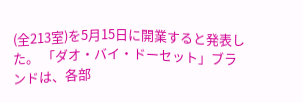(全213室)を5月15日に開業すると発表した。 「ダオ・バイ・ドーセット」ブランドは、各部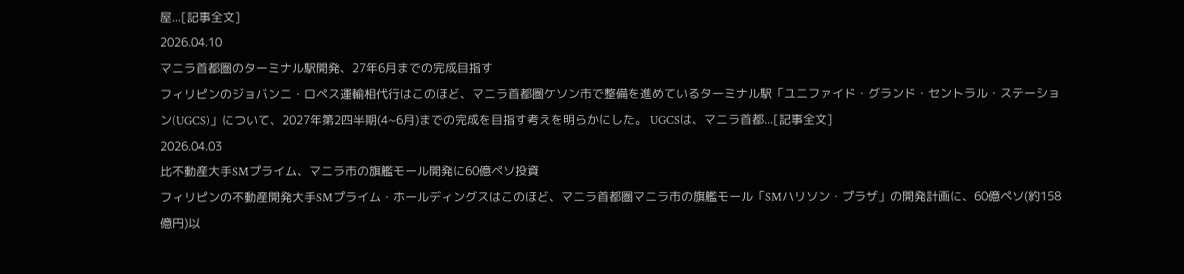屋...[記事全文]
2026.04.10
マニラ首都圏のターミナル駅開発、27年6月までの完成目指す
フィリピンのジョバンニ・ロペス運輸相代行はこのほど、マニラ首都圏ケソン市で整備を進めているターミナル駅「ユニファイド・グランド・セントラル・ステーション(UGCS)」について、2027年第2四半期(4~6月)までの完成を目指す考えを明らかにした。 UGCSは、マニラ首都...[記事全文]
2026.04.03
比不動産大手SMプライム、マニラ市の旗艦モール開発に60億ペソ投資
フィリピンの不動産開発大手SMプライム・ホールディングスはこのほど、マニラ首都圏マニラ市の旗艦モール「SMハリソン・プラザ」の開発計画に、60億ペソ(約158億円)以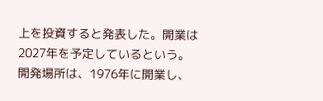上を投資すると発表した。開業は2027年を予定しているという。 開発場所は、1976年に開業し、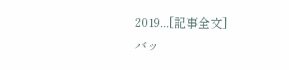2019...[記事全文]
バッ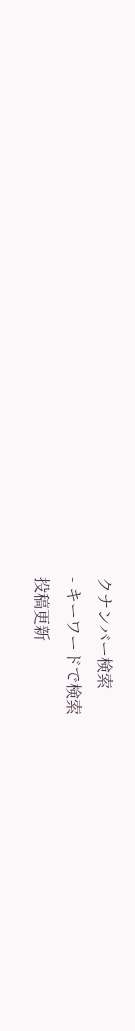クナンバー検索
- キーワードで検索
投稿更新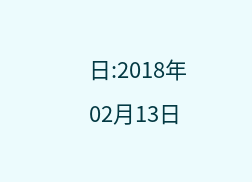日:2018年02月13日